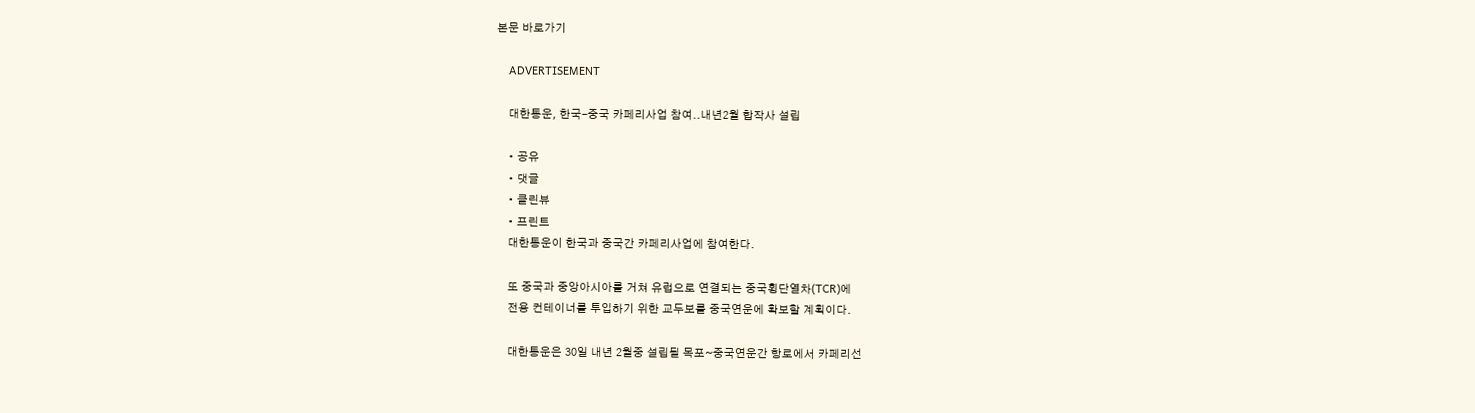본문 바로가기

    ADVERTISEMENT

    대한통운, 한국-중국 카페리사업 참여..내년2월 합작사 설립

    • 공유
    • 댓글
    • 클린뷰
    • 프린트
    대한통운이 한국과 중국간 카페리사업에 참여한다.

    또 중국과 중앙아시아를 거쳐 유럽으로 연결되는 중국횡단열차(TCR)에
    전용 컨테이너를 투입하기 위한 교두보를 중국연운에 확보할 계획이다.

    대한통운은 30일 내년 2월중 설립될 목포~중국연운간 항로에서 카페리선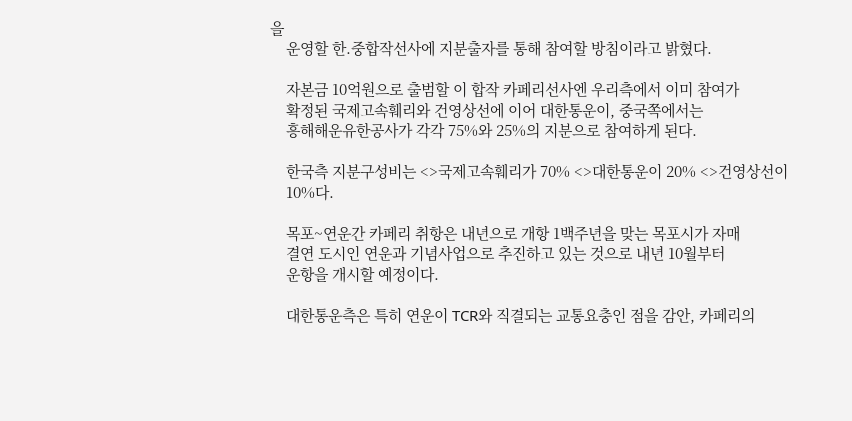을
    운영할 한.중합작선사에 지분출자를 통해 참여할 방침이라고 밝혔다.

    자본금 10억원으로 출범할 이 합작 카페리선사엔 우리측에서 이미 참여가
    확정된 국제고속훼리와 건영상선에 이어 대한통운이, 중국쪽에서는
    흥해해운유한공사가 각각 75%와 25%의 지분으로 참여하게 된다.

    한국측 지분구성비는 <>국제고속훼리가 70% <>대한통운이 20% <>건영상선이
    10%다.

    목포~연운간 카페리 취항은 내년으로 개항 1백주년을 맞는 목포시가 자매
    결연 도시인 연운과 기념사업으로 추진하고 있는 것으로 내년 10월부터
    운항을 개시할 예정이다.

    대한통운측은 특히 연운이 TCR와 직결되는 교통요충인 점을 감안, 카페리의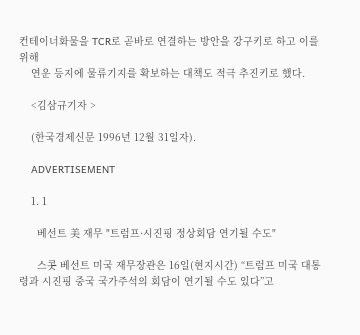컨테이너화물을 TCR로 곧바로 연결하는 방안을 강구키로 하고 이를위해
    연운 등지에 물류기지를 확보하는 대책도 적극 추진키로 했다.

    <김삼규기자 >

    (한국경제신문 1996년 12월 31일자).

    ADVERTISEMENT

    1. 1

      베선트 美 재무 "트럼프·시진핑 정상회담 연기될 수도"

      스콧 베선트 미국 재무장관은 16일(현지시간) “트럼프 미국 대통령과 시진핑 중국 국가주석의 회담이 연기될 수도 있다”고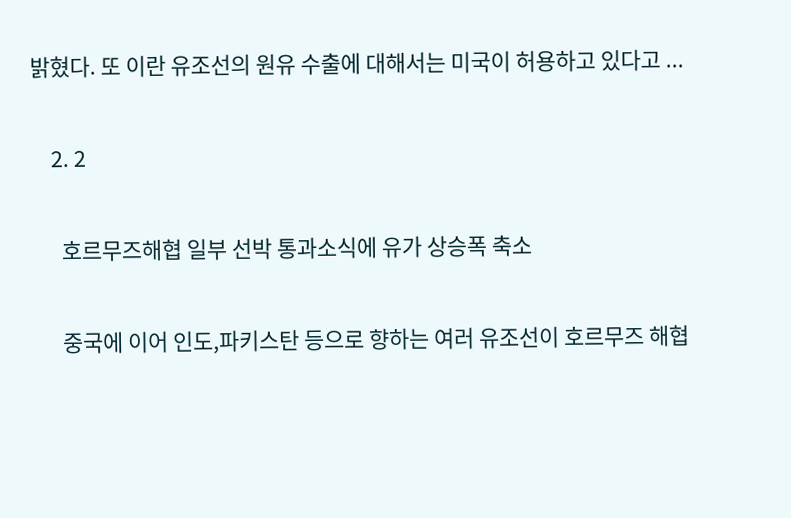밝혔다. 또 이란 유조선의 원유 수출에 대해서는 미국이 허용하고 있다고 ...

    2. 2

      호르무즈해협 일부 선박 통과소식에 유가 상승폭 축소

      중국에 이어 인도,파키스탄 등으로 향하는 여러 유조선이 호르무즈 해협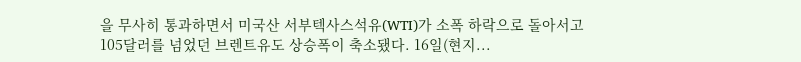을 무사히 통과하면서 미국산 서부텍사스석유(WTI)가 소폭 하락으로 돌아서고 105달러를 넘었던 브렌트유도 상승폭이 축소됐다. 16일(현지...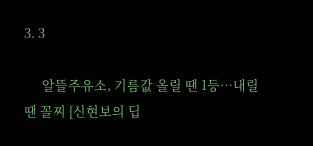3. 3

      알뜰주유소, 기름값 올릴 땐 1등…내릴 땐 꼴찌 [신현보의 딥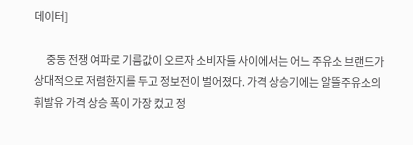데이터]

      중동 전쟁 여파로 기름값이 오르자 소비자들 사이에서는 어느 주유소 브랜드가 상대적으로 저렴한지를 두고 정보전이 벌어졌다. 가격 상승기에는 알뜰주유소의 휘발유 가격 상승 폭이 가장 컸고 정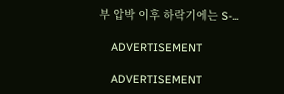부 압박 이후 하락기에는 S-...

    ADVERTISEMENT

    ADVERTISEMENT